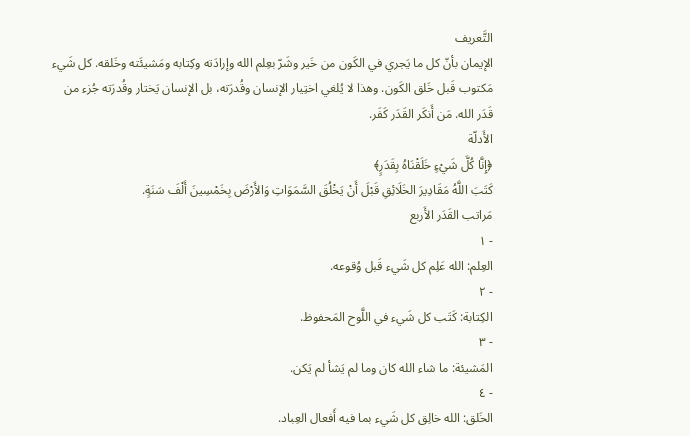التَّعريف
الإيمان بأنّ كل ما يَجري في الكَون من خَير وشَرّ بعِلم الله وإرادَته وكِتابه ومَشيئَته وخَلقه. كل شَيء مَكتوب قَبل خَلق الكَون. وهذا لا يُلغي اختِيار الإنسان وقُدرَته، بل الإنسان يَختار وقُدرَته جُزء من قَدَر الله. مَن أَنكَر القَدَر كَفَر.
الأَدلّة
﴿إِنَّا كُلَّ شَيْءٍ خَلَقْنَاهُ بِقَدَرٍ﴾
كَتَبَ اللَّهُ مَقَادِيرَ الخَلَائِقِ قَبْلَ أَنْ يَخْلُقَ السَّمَوَاتِ وَالأَرْضَ بِخَمْسِينَ أَلْفَ سَنَةٍ.
مَراتب القَدَر الأَربع
- ١
العِلم: الله عَلِم كل شَيء قَبل وُقوعه.
- ٢
الكِتابة: كَتَب كل شَيء في اللَّوح المَحفوظ.
- ٣
المَشيئة: ما شاء الله كان وما لم يَشأ لم يَكن.
- ٤
الخَلق: الله خالِق كل شَيء بما فيه أَفعال العِباد.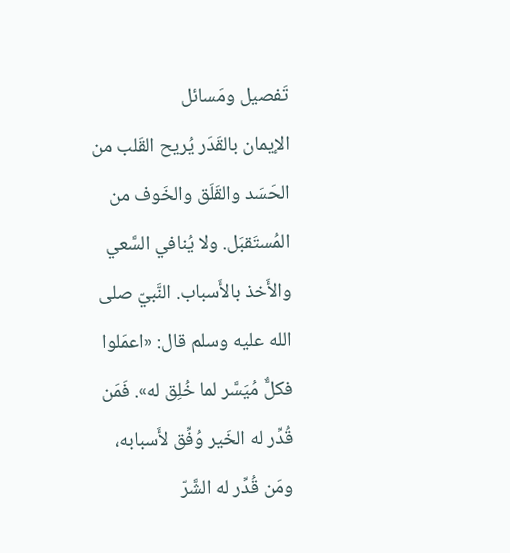تَفصيل ومَسائل
الإيمان بالقَدَر يُريح القَلب من الحَسَد والقَلَق والخَوف من المُستَقبَل. ولا يُنافي السَّعي والأَخذ بالأَسباب. النَّبيّ صلى الله عليه وسلم قال: «اعمَلوا فكلٌّ مُيَسَّر لما خُلِق له». فَمَن قُدِّر له الخَير وُفِّق لأَسبابه، ومَن قُدِّر له الشَّرّ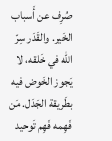صُرِف عن أَسباب الخَير. والقَدَر سِرّ الله في خَلقه، لا يَجوز الخَوض فيه بطَريقة الجَدَل. مَن فَهِمه فَهِم تَوحيد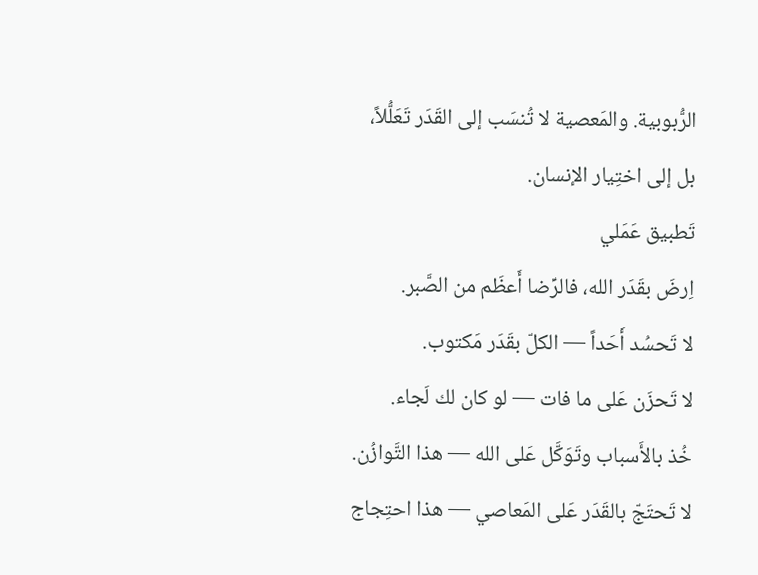الرُّبوبية. والمَعصية لا تُنسَب إلى القَدَر تَعَلُّلاً، بل إلى اختِيار الإنسان.
تَطبيق عَمَلي
اِرضَ بقَدَر الله، فالرِّضا أَعظَم من الصَّبر.
لا تَحسُد أَحَداً — الكلّ بقَدَر مَكتوب.
لا تَحزَن عَلى ما فات — لو كان لك لَجاء.
خُذ بالأَسباب وتَوَكَّل عَلى الله — هذا التَّوازُن.
لا تَحتَجّ بالقَدَر عَلى المَعاصي — هذا احتِجاج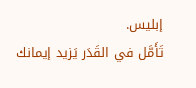إبليس.
تَأَمَّل في القَدَر يَزيد إيمانك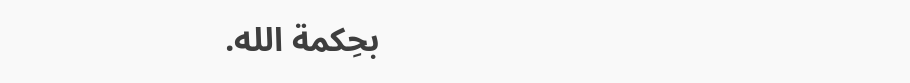بحِكمة الله.